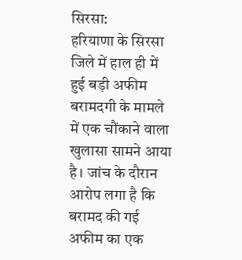सिरसा:
हरियाणा के सिरसा जिले में हाल ही में हुई बड़ी अफीम बरामदगी के मामले में एक चौंकाने वाला खुलासा सामने आया है। जांच के दौरान आरोप लगा है कि बरामद की गई अफीम का एक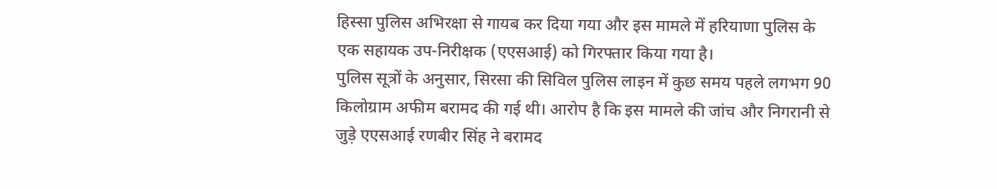हिस्सा पुलिस अभिरक्षा से गायब कर दिया गया और इस मामले में हरियाणा पुलिस के एक सहायक उप-निरीक्षक (एएसआई) को गिरफ्तार किया गया है।
पुलिस सूत्रों के अनुसार, सिरसा की सिविल पुलिस लाइन में कुछ समय पहले लगभग 90 किलोग्राम अफीम बरामद की गई थी। आरोप है कि इस मामले की जांच और निगरानी से जुड़े एएसआई रणबीर सिंह ने बरामद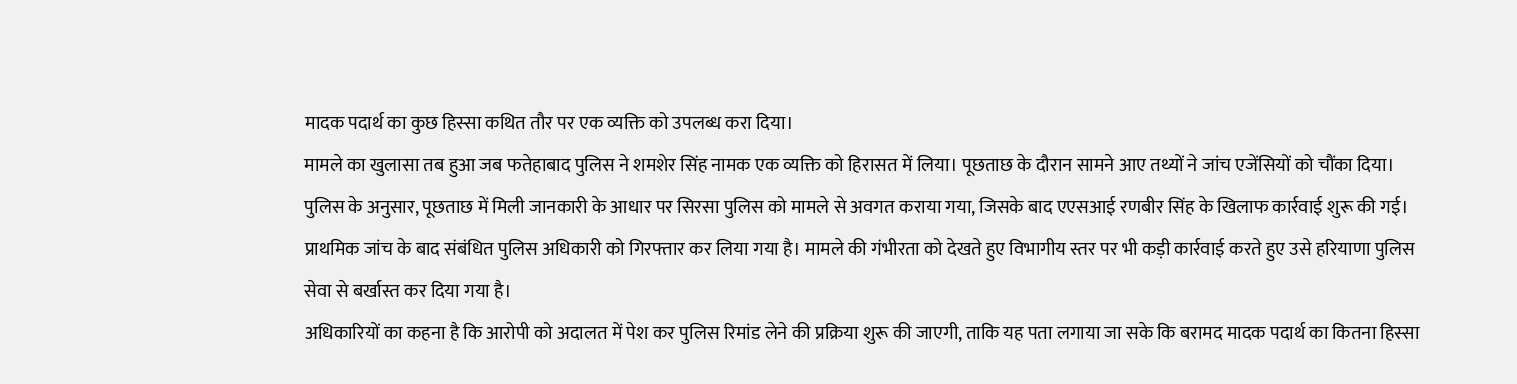मादक पदार्थ का कुछ हिस्सा कथित तौर पर एक व्यक्ति को उपलब्ध करा दिया।
मामले का खुलासा तब हुआ जब फतेहाबाद पुलिस ने शमशेर सिंह नामक एक व्यक्ति को हिरासत में लिया। पूछताछ के दौरान सामने आए तथ्यों ने जांच एजेंसियों को चौंका दिया। पुलिस के अनुसार, पूछताछ में मिली जानकारी के आधार पर सिरसा पुलिस को मामले से अवगत कराया गया, जिसके बाद एएसआई रणबीर सिंह के खिलाफ कार्रवाई शुरू की गई।
प्राथमिक जांच के बाद संबंधित पुलिस अधिकारी को गिरफ्तार कर लिया गया है। मामले की गंभीरता को देखते हुए विभागीय स्तर पर भी कड़ी कार्रवाई करते हुए उसे हरियाणा पुलिस सेवा से बर्खास्त कर दिया गया है।
अधिकारियों का कहना है कि आरोपी को अदालत में पेश कर पुलिस रिमांड लेने की प्रक्रिया शुरू की जाएगी, ताकि यह पता लगाया जा सके कि बरामद मादक पदार्थ का कितना हिस्सा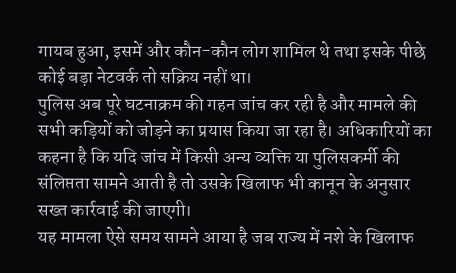गायब हुआ, इसमें और कौन-कौन लोग शामिल थे तथा इसके पीछे कोई बड़ा नेटवर्क तो सक्रिय नहीं था।
पुलिस अब पूरे घटनाक्रम की गहन जांच कर रही है और मामले की सभी कड़ियों को जोड़ने का प्रयास किया जा रहा है। अधिकारियों का कहना है कि यदि जांच में किसी अन्य व्यक्ति या पुलिसकर्मी की संलिप्तता सामने आती है तो उसके खिलाफ भी कानून के अनुसार सख्त कार्रवाई की जाएगी।
यह मामला ऐसे समय सामने आया है जब राज्य में नशे के खिलाफ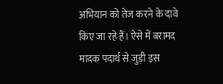अभियान को तेज करने के दावे किए जा रहे हैं। ऐसे में बरामद मादक पदार्थ से जुड़ी इस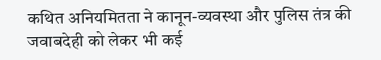कथित अनियमितता ने कानून-व्यवस्था और पुलिस तंत्र की जवाबदेही को लेकर भी कई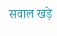सवाल खड़े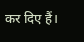कर दिए हैं।